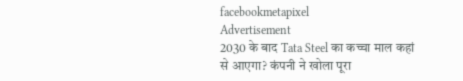facebookmetapixel
Advertisement
2030 के बाद Tata Steel का कच्चा माल कहां से आएगा? कंपनी ने खोला पूरा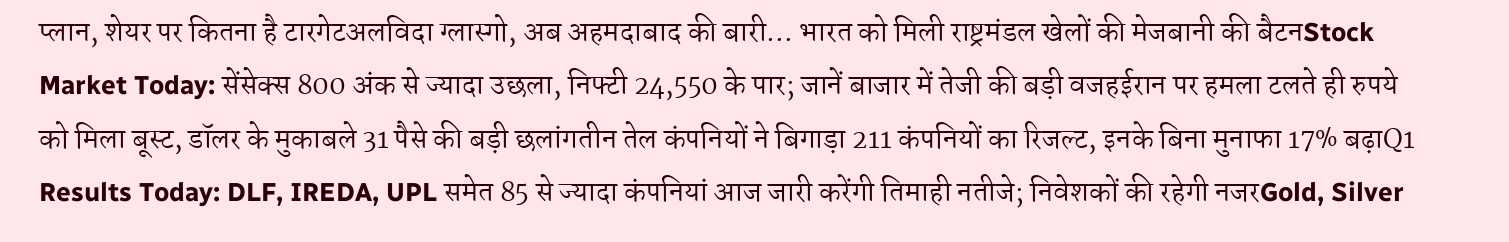प्लान, शेयर पर कितना है टारगेटअलविदा ग्लास्गो, अब अहमदाबाद की बारी… भारत को मिली राष्ट्रमंडल खेलों की मेजबानी की बैटनStock Market Today: सेंसेक्स 800 अंक से ज्यादा उछला, निफ्टी 24,550 के पार; जानें बाजार में तेजी की बड़ी वजहईरान पर हमला टलते ही रुपये को मिला बूस्ट, डॉलर के मुकाबले 31 पैसे की बड़ी छलांगतीन तेल कंपनियों ने बिगाड़ा 211 कंपनियों का रिजल्ट, इनके बिना मुनाफा 17% बढ़ाQ1 Results Today: DLF, IREDA, UPL समेत 85 से ज्यादा कंपनियां आज जारी करेंगी तिमाही नतीजे; निवेशकों की रहेगी नजरGold, Silver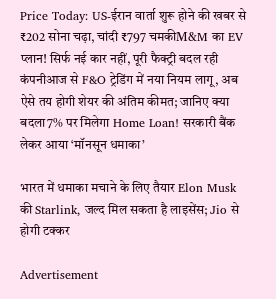Price Today: US-ईरान वार्ता शुरू होने की खबर से ₹202 सोना चढ़ा, चांदी ₹797 चमकीM&M का EV प्लान! सिर्फ नई कार नहीं, पूरी फैक्ट्री बदल रही कंपनीआज से F&O ट्रेडिंग में नया नियम लागू, अब ऐसे तय होगी शेयर की अंतिम कीमत; जानिए क्या बदला7% पर मिलेगा Home Loan! सरकारी बैंक लेकर आया ‘मॉनसून धमाका’

भारत में धमाका मचाने के लिए तैयार Elon Musk की Starlink, जल्द मिल सकता है लाइसेंस; Jio से होगी टक्कर

Advertisement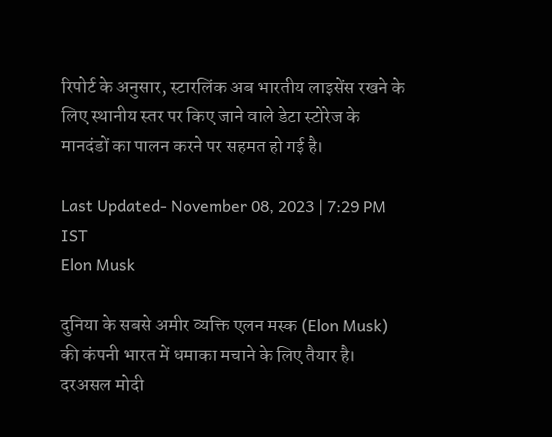रिपोर्ट के अनुसार, स्टारलिंक अब भारतीय लाइसेंस रखने के लिए स्थानीय स्तर पर किए जाने वाले डेटा स्टोरेज के मानदंडों का पालन करने पर सहमत हो गई है।

Last Updated- November 08, 2023 | 7:29 PM IST
Elon Musk

दुनिया के सबसे अमीर व्यक्ति एलन मस्क (Elon Musk) की कंपनी भारत में धमाका मचाने के लिए तैयार है। दरअसल मोदी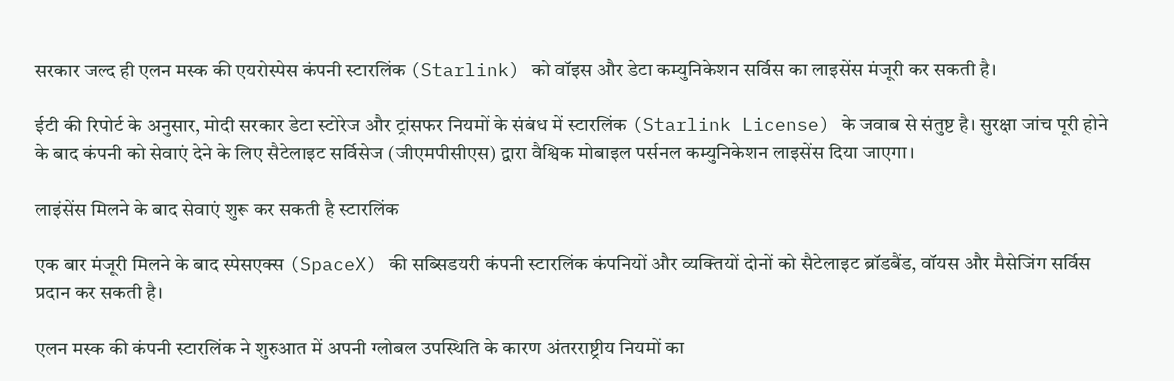सरकार जल्द ही एलन मस्क की एयरोस्पेस कंपनी स्टारलिंक (Starlink) को वॉइस और डेटा कम्युनिकेशन सर्विस का लाइसेंस मंजूरी कर सकती है।

ईटी की रिपोर्ट के अनुसार, मोदी सरकार डेटा स्टोरेज और ट्रांसफर नियमों के संबंध में स्टारलिंक (Starlink License) के जवाब से संतुष्ट है। सुरक्षा जांच पूरी होने के बाद कंपनी को सेवाएं देने के लिए सैटेलाइट सर्विसेज (जीएमपीसीएस) द्वारा वैश्विक मोबाइल पर्सनल कम्युनिकेशन लाइसेंस दिया जाएगा।

लाइंसेंस मिलने के बाद सेवाएं शुरू कर सकती है स्टारलिंक

एक बार मंजूरी मिलने के बाद स्पेसएक्स (SpaceX) की सब्सिडयरी कंपनी स्टारलिंक कंपनियों और व्यक्तियों दोनों को सैटेलाइट ब्रॉडबैंड, वॉयस और मैसेजिंग सर्विस प्रदान कर सकती है।

एलन मस्क की कंपनी स्टारलिंक ने शुरुआत में अपनी ग्लोबल उपस्थिति के कारण अंतरराष्ट्रीय नियमों का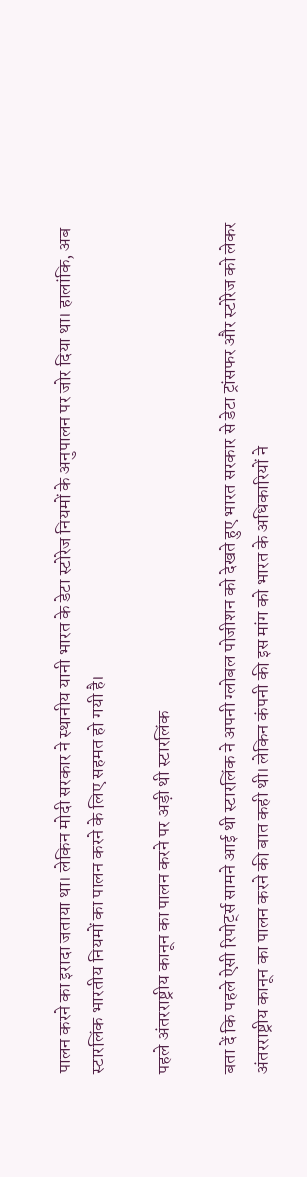पालन करने का इरादा जताया था। लेकिन मोदी सरकार ने स्थानीय यानी भारत के डेटा स्टोरेज नियमों के अनुपालन पर जोर दिया था। हालांकि, अब स्टारलिंक भारतीय नियमों का पालन करने के लिए सहमत हो गयी है।

पहले अंतरराष्ट्रीय कानून का पालन करने पर अड़ी थी स्टारलिंक

बता दें कि पहले ऐसी रिपोर्ट्स सामने आई थी स्टारलिंक ने अपनी ग्लोबल पोजीशन को देखते हुए भारत सरकार से डेटा ट्रांसफर और स्टोरेज को लेकर अंतरराष्ट्रीय कानून का पालन करने की बात कही थी। लेकिन कंपनी की इस मांग को भारत के अधिकारियों ने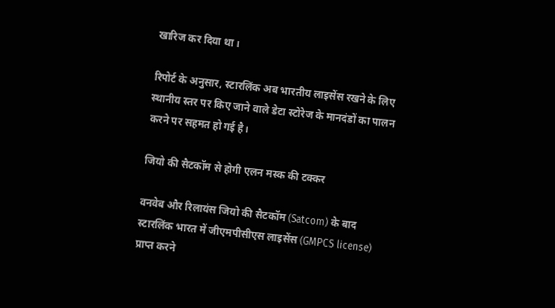खारिज कर दिया था।

रिपोर्ट के अनुसार, स्टारलिंक अब भारतीय लाइसेंस रखने के लिए स्थानीय स्तर पर किए जाने वाले डेटा स्टोरेज के मानदंडों का पालन करने पर सहमत हो गई है।

जियो की सैटकॉम से होगी एलन मस्क की टक्कर

वनवेब और रिलायंस जियो की सैटकॉम (Satcom) के बाद स्टारलिंक भारत में जीएमपीसीएस लाइसेंस (GMPCS license) प्राप्त करने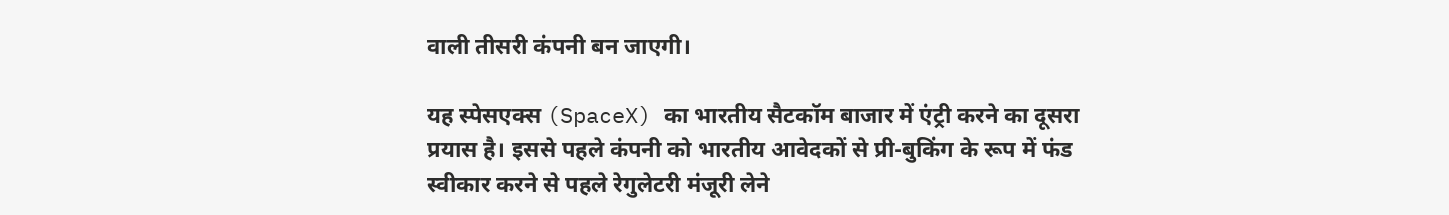वाली तीसरी कंपनी बन जाएगी।

यह स्पेसएक्स (SpaceX) का भारतीय सैटकॉम बाजार में एंट्री करने का दूसरा प्रयास है। इससे पहले कंपनी को भारतीय आवेदकों से प्री-बुकिंग के रूप में फंड स्वीकार करने से पहले रेगुलेटरी मंजूरी लेने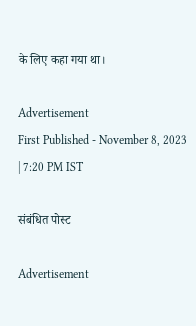के लिए कहा गया था।

Advertisement
First Published - November 8, 2023 | 7:20 PM IST

संबंधित पोस्ट

Advertisement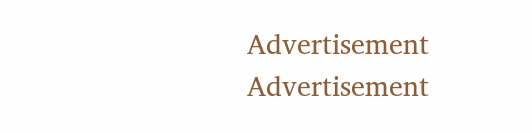Advertisement
Advertisement